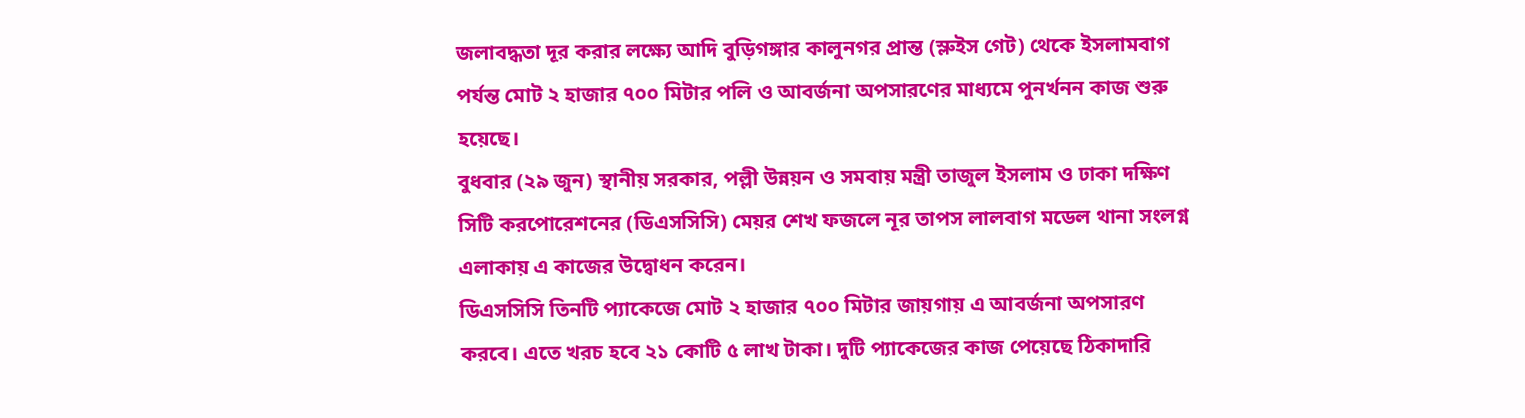জলাবদ্ধতা দূর করার লক্ষ্যে আদি বুড়িগঙ্গার কালুনগর প্রান্ত (স্লুইস গেট) থেকে ইসলামবাগ পর্যন্ত মোট ২ হাজার ৭০০ মিটার পলি ও আবর্জনা অপসারণের মাধ্যমে পুনর্খনন কাজ শুরু হয়েছে।
বুধবার (২৯ জুন) স্থানীয় সরকার, পল্লী উন্নয়ন ও সমবায় মন্ত্রী তাজুল ইসলাম ও ঢাকা দক্ষিণ সিটি করপোরেশনের (ডিএসসিসি) মেয়র শেখ ফজলে নূর তাপস লালবাগ মডেল থানা সংলগ্ন এলাকায় এ কাজের উদ্বোধন করেন।
ডিএসসিসি তিনটি প্যাকেজে মোট ২ হাজার ৭০০ মিটার জায়গায় এ আবর্জনা অপসারণ করবে। এতে খরচ হবে ২১ কোটি ৫ লাখ টাকা। দুটি প্যাকেজের কাজ পেয়েছে ঠিকাদারি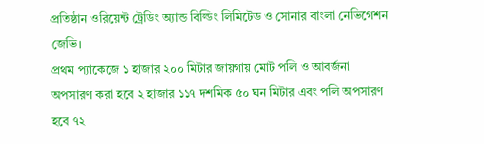প্রতিষ্ঠান ওরিয়েন্ট ট্রেডিং অ্যান্ড বিল্ডিং লিমিটেড ও সোনার বাংলা নেভিগেশন জেভি।
প্রথম প্যাকেজে ১ হাজার ২০০ মিটার জায়গায় মোট পলি ও আবর্জনা অপসারণ করা হবে ২ হাজার ১১৭ দশমিক ৫০ ঘন মিটার এবং পলি অপসারণ হবে ৭২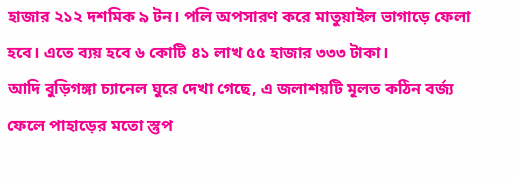হাজার ২১২ দশমিক ৯ টন। পলি অপসারণ করে মাতুয়াইল ভাগাড়ে ফেলা হবে। এতে ব্যয় হবে ৬ কোটি ৪১ লাখ ৫৫ হাজার ৩৩৩ টাকা।
আদি বুড়িগঙ্গা চ্যানেল ঘুরে দেখা গেছে, এ জলাশয়টি মূলত কঠিন বর্জ্য ফেলে পাহাড়ের মতো স্তুপ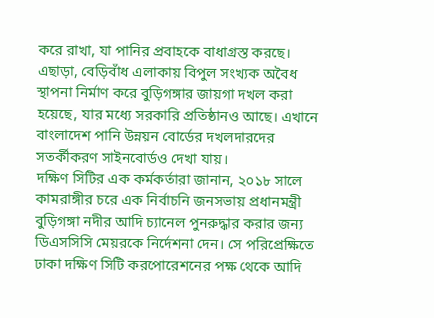করে রাখা, যা পানির প্রবাহকে বাধাগ্রস্ত করছে।
এছাড়া, বেড়িবাঁধ এলাকায় বিপুল সংখ্যক অবৈধ স্থাপনা নির্মাণ করে বুড়িগঙ্গার জায়গা দখল করা হয়েছে, যার মধ্যে সরকারি প্রতিষ্ঠানও আছে। এখানে বাংলাদেশ পানি উন্নয়ন বোর্ডের দখলদারদের সতর্কীকরণ সাইনবোর্ডও দেখা যায়।
দক্ষিণ সিটির এক কর্মকর্তারা জানান, ২০১৮ সালে কামরাঙ্গীর চরে এক নির্বাচনি জনসভায় প্রধানমন্ত্রী বুড়িগঙ্গা নদীর আদি চ্যানেল পুনরুদ্ধার করার জন্য ডিএসসিসি মেয়রকে নির্দেশনা দেন। সে পরিপ্রেক্ষিতে ঢাকা দক্ষিণ সিটি করপোরেশনের পক্ষ থেকে আদি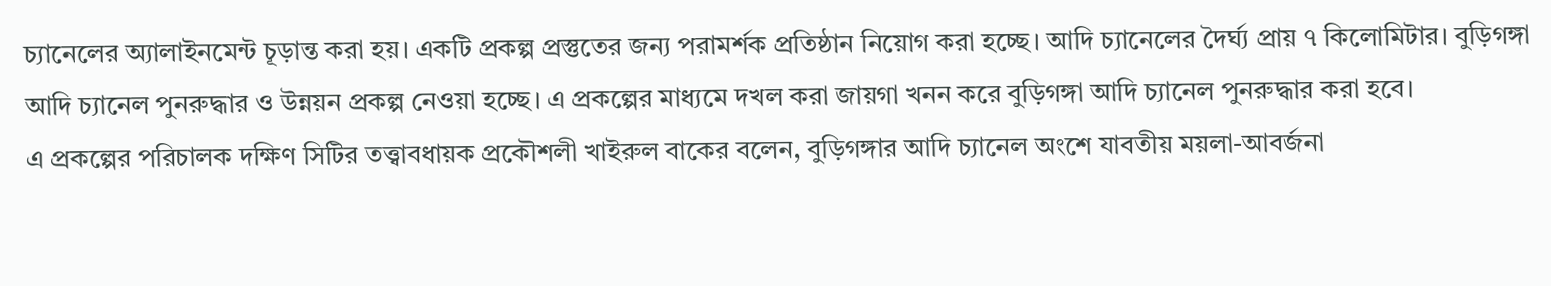চ্যানেলের অ্যালাইনমেন্ট চূড়ান্ত করা হয়। একটি প্রকল্প প্রস্তুতের জন্য পরামর্শক প্রতিষ্ঠান নিয়োগ করা হচ্ছে। আদি চ্যানেলের দৈর্ঘ্য প্রায় ৭ কিলোমিটার। বুড়িগঙ্গা আদি চ্যানেল পুনরুদ্ধার ও উন্নয়ন প্রকল্প নেওয়া হচ্ছে। এ প্রকল্পের মাধ্যমে দখল করা জায়গা খনন করে বুড়িগঙ্গা আদি চ্যানেল পুনরুদ্ধার করা হবে।
এ প্রকল্পের পরিচালক দক্ষিণ সিটির তত্ত্বাবধায়ক প্রকৌশলী খাইরুল বাকের বলেন, বুড়িগঙ্গার আদি চ্যানেল অংশে যাবতীয় ময়লা-আবর্জনা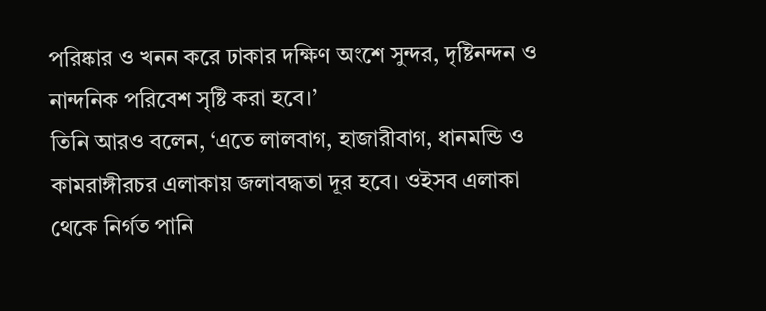পরিষ্কার ও খনন করে ঢাকার দক্ষিণ অংশে সুন্দর, দৃষ্টিনন্দন ও নান্দনিক পরিবেশ সৃষ্টি করা হবে।’
তিনি আরও বলেন, ‘এতে লালবাগ, হাজারীবাগ, ধানমন্ডি ও কামরাঙ্গীরচর এলাকায় জলাবদ্ধতা দূর হবে। ওইসব এলাকা থেকে নির্গত পানি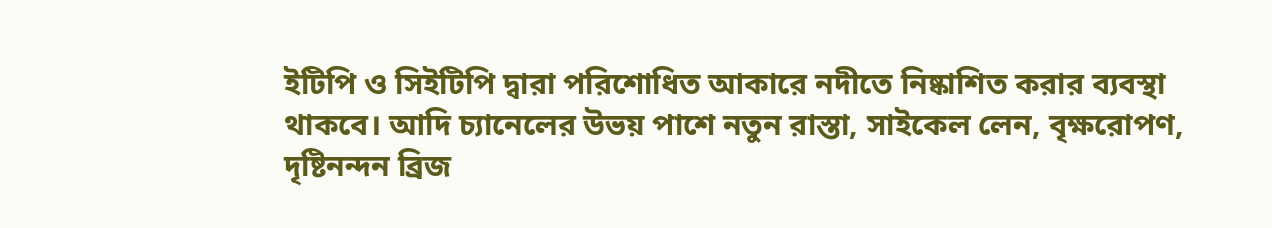ইটিপি ও সিইটিপি দ্বারা পরিশোধিত আকারে নদীতে নিষ্কাশিত করার ব্যবস্থা থাকবে। আদি চ্যানেলের উভয় পাশে নতুন রাস্তা, সাইকেল লেন, বৃক্ষরোপণ, দৃষ্টিনন্দন ব্রিজ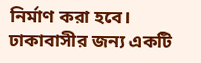নির্মাণ করা হবে। ঢাকাবাসীর জন্য একটি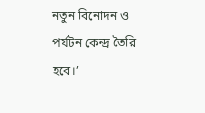নতুন বিনোদন ও পর্যটন কেন্দ্র তৈরি হবে।’